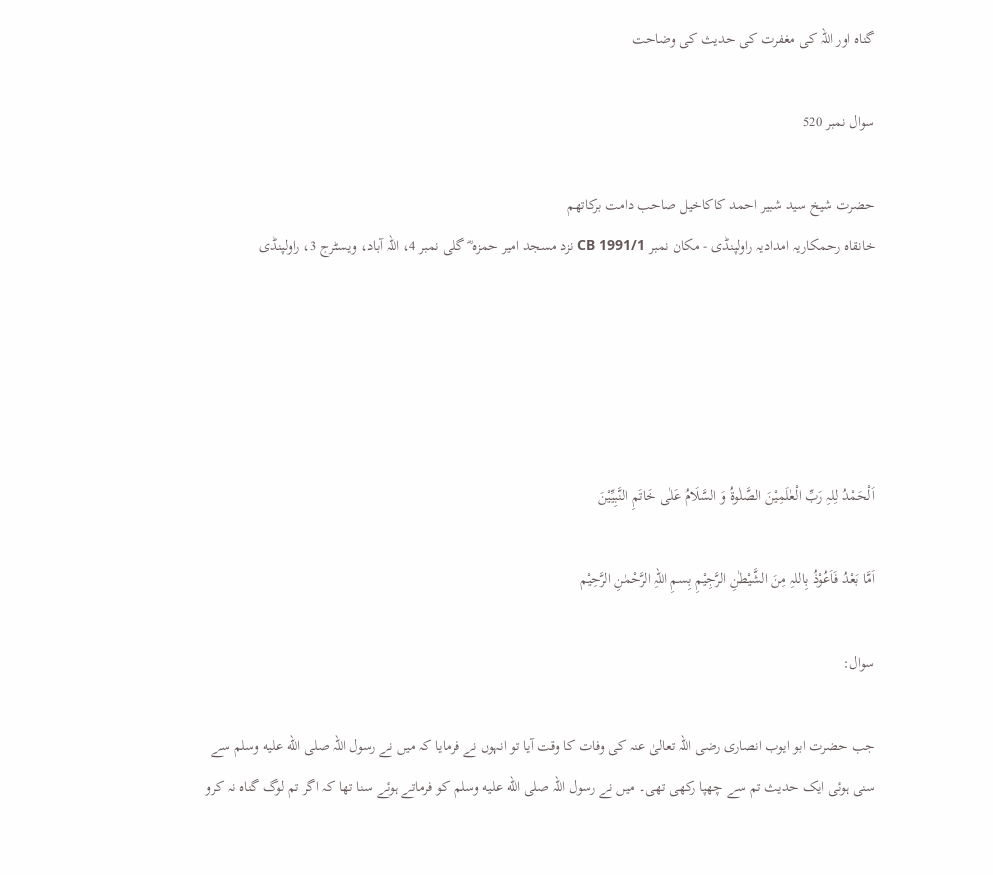گناہ اور اللہ کی مغفرت کی حدیث کی وضاحت

سوال نمبر 520

حضرت شیخ سید شبیر احمد کاکاخیل صاحب دامت برکاتھم
خانقاہ رحمکاریہ امدادیہ راولپنڈی - مکان نمبر CB 1991/1 نزد مسجد امیر حمزہ ؓ گلی نمبر 4، اللہ آباد، ویسٹرج 3، راولپنڈی





اَلْحَمْدُ لِلہِ رَبِّ الْعٰلَمِیْنَ الصَّلٰوۃُ وَ السَّلَامُ عَلٰی خَاتَمِ النَّبِیِّیْنَ

اَمَّا بَعْدُ فَاَعُوْذُ بِاللہِ مِنَ الشَّیْطٰنِ الرَّجِیْمِ بِسمِ اللہِ الرَّحْمٰنِ الرَّحِیْم

سوال:

جب حضرت ابو ایوب انصاری رضی اللہ تعالیٰ عنہ کی وفات کا وقت آیا تو انہوں نے فرمایا کہ میں نے رسول اللہ صلى الله عليه وسلم سے سنی ہوئی ایک حدیث تم سے چھپا رکھی تھی۔ میں نے رسول اللہ صلى الله عليه وسلم کو فرماتے ہوئے سنا تھا کہ اگر تم لوگ گناہ نہ کرو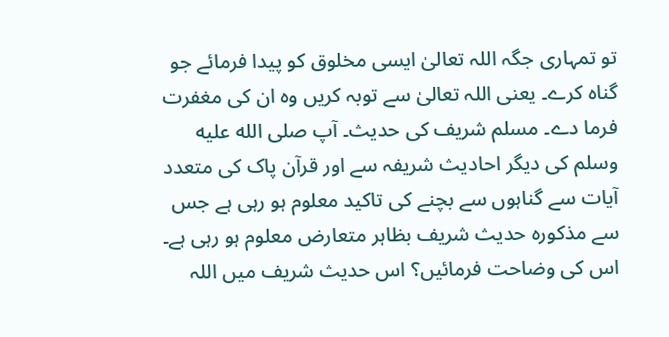تو تمہاری جگہ اللہ تعالیٰ ایسی مخلوق کو پیدا فرمائے جو گناہ کرے۔ یعنی اللہ تعالیٰ سے توبہ کریں وہ ان کی مغفرت فرما دے۔ مسلم شریف کی حدیث۔ آپ صلى الله عليه وسلم کی دیگر احادیث شریفہ سے اور قرآن پاک کی متعدد آیات سے گناہوں سے بچنے کی تاکید معلوم ہو رہی ہے جس سے مذکورہ حدیث شریف بظاہر متعارض معلوم ہو رہی ہے۔ اس کی وضاحت فرمائیں؟ اس حدیث شریف میں اللہ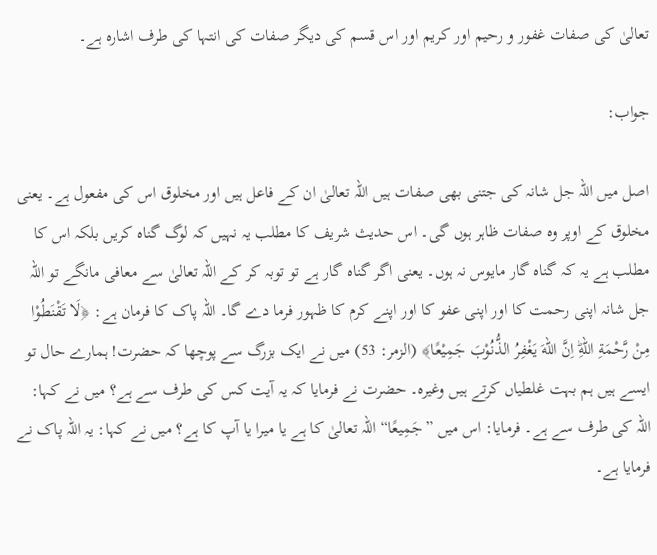تعالیٰ کی صفات غفور و رحیم اور کریم اور اس قسم کی دیگر صفات کی انتہا کی طرف اشارہ ہے۔

جواب:

اصل میں اللہ جل شانہ کی جتنی بھی صفات ہیں اللہ تعالیٰ ان کے فاعل ہیں اور مخلوق اس کی مفعول ہے۔ یعنی مخلوق کے اوپر وہ صفات ظاہر ہوں گی۔ اس حدیث شریف کا مطلب یہ نہیں کہ لوگ گناہ کریں بلکہ اس کا مطلب ہے یہ کہ گناہ گار مایوس نہ ہوں۔ یعنی اگر گناہ گار ہے تو توبہ کر کے اللہ تعالیٰ سے معافی مانگے تو اللہ جل شانہ اپنی رحمت کا اور اپنی عفو کا اور اپنے کرم کا ظہور فرما دے گا۔ اللہ پاک کا فرمان ہے: ﴿لَا تَقْنَطُوْا مِنْ رَّحْمَةِ اللهِؕ اِنَّ اللهَ یَغْفِرُ الذُّنُوْبَ جَمِیْعًا﴾ (الزمر: 53) میں نے ایک بزرگ سے پوچھا کہ حضرت! ہمارے حال تو ایسے ہیں ہم بہت غلطیاں کرتے ہیں وغیرہ۔ حضرت نے فرمایا کہ یہ آیت کس کی طرف سے ہے؟ میں نے کہا: اللہ کی طرف سے ہے۔ فرمایا: اس میں ”جَمِیعًا“ اللہ تعالیٰ کا ہے یا میرا یا آپ کا ہے؟ میں نے کہا: یہ اللہ پاک نے فرمایا ہے۔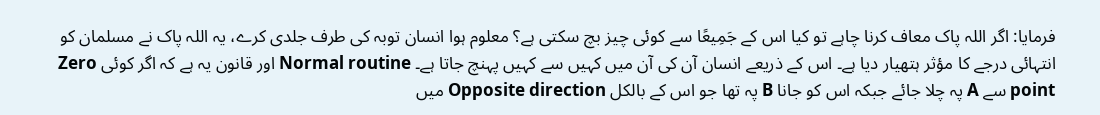فرمایا: اگر اللہ پاک معاف کرنا چاہے تو کیا اس کے جَمِیعًا سے کوئی چیز بچ سکتی ہے؟ معلوم ہوا انسان توبہ کی طرف جلدی کرے، یہ اللہ پاک نے مسلمان کو انتہائی درجے کا مؤثر ہتھیار دیا ہے۔ اس کے ذریعے انسان آن کی آن میں کہیں سے کہیں پہنچ جاتا ہے۔ Normal routine اور قانون یہ ہے کہ اگر کوئی Zero point سے A پہ چلا جائے جبکہ اس کو جانا B پہ تھا جو اس کے بالکل Opposite direction میں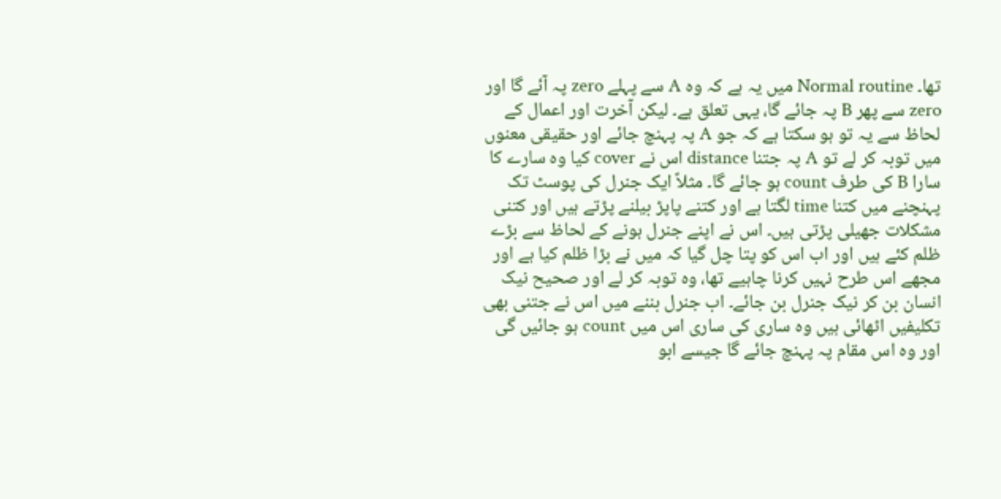تھا۔ Normal routine میں یہ ہے کہ وہ A سے پہلے zero پہ آئے گا اور zero سے پھر B پہ جائے گا، یہی تعلق ہے۔ لیکن آخرت اور اعمال کے لحاظ سے یہ تو ہو سکتا ہے کہ جو A پہ پہنچ جائے اور حقیقی معنوں میں توبہ کر لے تو A پہ جتنا distance اس نے cover کیا وہ سارے کا سارا B کی طرف count ہو جائے گا۔ مثلاً ایک جنرل کی پوسٹ تک پہنچنے میں کتنا time لگتا ہے اور کتنے پاپڑ بیلنے پڑتے ہیں اور کتنی مشکلات جھیلی پڑتی ہیں۔ اس نے اپنے جنرل ہونے کے لحاظ سے بڑے ظلم کئے ہیں اور اب اس کو پتا چل گیا کہ میں نے بڑا ظلم کیا ہے اور مجھے اس طرح نہیں کرنا چاہیے تھا، وہ توبہ کر لے اور صحیح نیک انسان بن کر نیک جنرل بن جائے۔ اب جنرل بننے میں اس نے جتنی بھی تکلیفیں اٹھائی ہیں وہ ساری کی ساری اس میں count ہو جائیں گی اور وہ اس مقام پہ پہنچ جائے گا جیسے ابو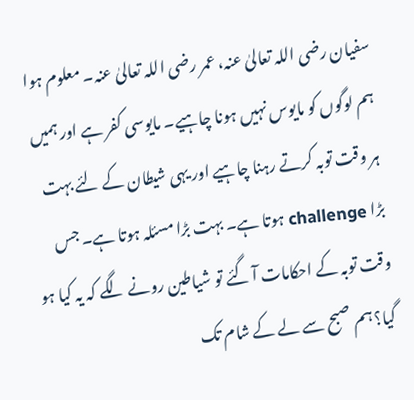سفیان رضی اللہ تعالیٰ عنہ، عمر رضی اللہ تعالیٰ عنہ۔ معلوم ہوا ہم لوگوں کو مایوس نہیں ہونا چاہیے۔ مایوسی کفر ہے اور ہمیں ہر وقت توبہ کرتے رہنا چاہیے اور یہی شیطان کے لئے بہت بڑا challenge ہوتا ہے۔ بہت بڑا مسئلہ ہوتا ہے۔ جس وقت توبہ کے احکامات آ گئے تو شیاطین رونے لگے کہ یہ کیا ہو گیا؟ ہم صبح سے لے کے شام تک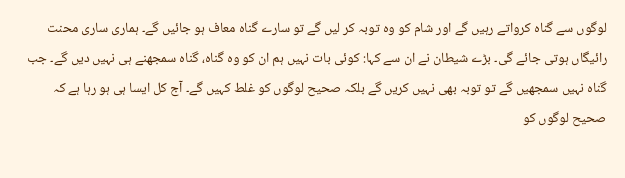لوگوں سے گناہ کرواتے رہیں گے اور شام کو وہ توبہ کر لیں گے تو سارے گناہ معاف ہو جائیں گے۔ ہماری ساری محنت رائیگاں ہوتی جائے گی۔ بڑے شیطان نے ان سے کہا: کوئی بات نہیں ہم ان کو وہ گناہ، گناہ سمجھنے ہی نہیں دیں گے۔ جب گناہ نہیں سمجھیں گے تو توبہ بھی نہیں کریں گے بلکہ صحیح لوگوں کو غلط کہیں گے۔ آج کل ایسا ہی ہو رہا ہے کہ صحیح لوگوں کو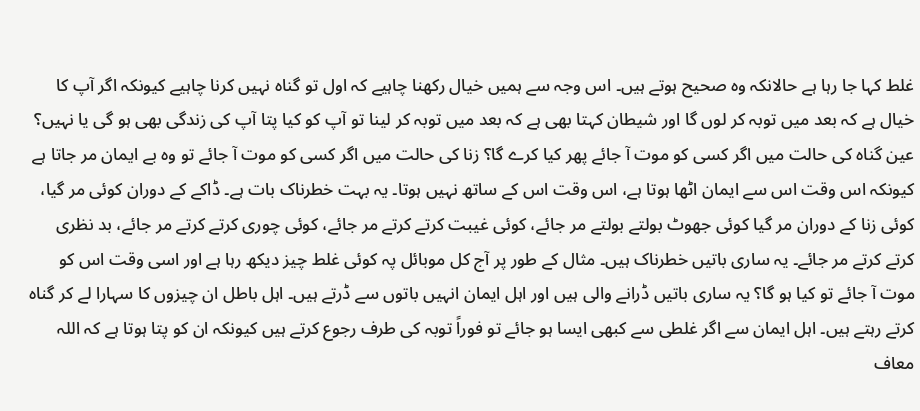غلط کہا جا رہا ہے حالانکہ وہ صحیح ہوتے ہیں۔ اس وجہ سے ہمیں خیال رکھنا چاہیے کہ اول تو گناہ نہیں کرنا چاہیے کیونکہ اگر آپ کا خیال ہے کہ بعد میں توبہ کر لوں گا اور شیطان کہتا بھی ہے کہ بعد میں توبہ کر لینا تو آپ کو کیا پتا آپ کی زندگی بھی ہو گی یا نہیں؟ عین گناہ کی حالت میں اگر کسی کو موت آ جائے پھر کیا کرے گا؟ زنا کی حالت میں اگر کسی کو موت آ جائے تو وہ بے ایمان مر جاتا ہے کیونکہ اس وقت اس سے ایمان اٹھا ہوتا ہے، اس وقت اس کے ساتھ نہیں ہوتا۔ یہ بہت خطرناک بات ہے۔ ڈاکے کے دوران کوئی مر گیا، کوئی زنا کے دوران مر گیا کوئی جھوٹ بولتے بولتے مر جائے، کوئی غیبت کرتے کرتے مر جائے، کوئی چوری کرتے کرتے مر جائے، بد نظری کرتے کرتے مر جائے۔ یہ ساری باتیں خطرناک ہیں۔ مثال کے طور پر آج کل موبائل پہ کوئی غلط چیز دیکھ رہا ہے اور اسی وقت اس کو موت آ جائے تو کیا ہو گا؟ یہ ساری باتیں ڈرانے والی ہیں اور اہل ایمان انہیں باتوں سے ڈرتے ہیں۔ اہل باطل ان چیزوں کا سہارا لے کر گناہ کرتے رہتے ہیں۔ اہل ایمان سے اگر غلطی سے کبھی ایسا ہو جائے تو فوراً توبہ کی طرف رجوع کرتے ہیں کیونکہ ان کو پتا ہوتا ہے کہ اللہ معاف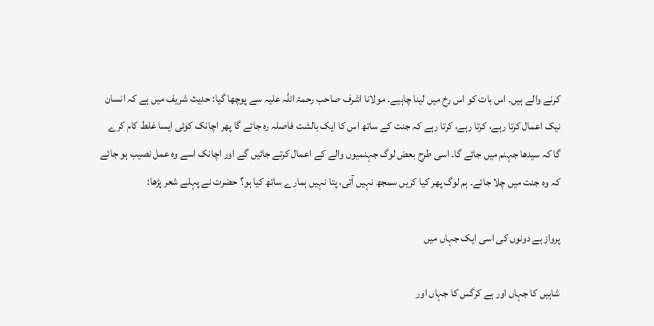کرنے والے ہیں۔ اس بات کو اس رخ میں لینا چاہیے۔ مولانا اشرف صاحب رحمۃ اللہ علیہ سے پوچھا گیا: حدیث شریف میں ہے کہ انسان نیک اعمال کرتا رہے، کرتا رہے، کرتا رہے کہ جنت کے ساتھ اس کا ایک بالشت فاصلہ رہ جائے گا پھر اچانک کوئی ایسا غلط کام کرے گا کہ سیدھا جہنم میں جائے گا۔ اسی طرح بعض لوگ جہنمیوں والے کے اعمال کرتے جائیں گے اور اچانک اسے وہ عمل نصیب ہو جائے کہ وہ جنت میں چلا جائے۔ ہم لوگ پھر کیا کریں سمجھ نہیں آتی، پتا نہیں ہمارے ساتھ کیا ہو؟ حضرت نے پہلے شعر پڑھا:

پرواز ہے دونوں کی اسی ایک جہاں میں

شاہیں کا جہاں اور ہے کرگس کا جہاں اور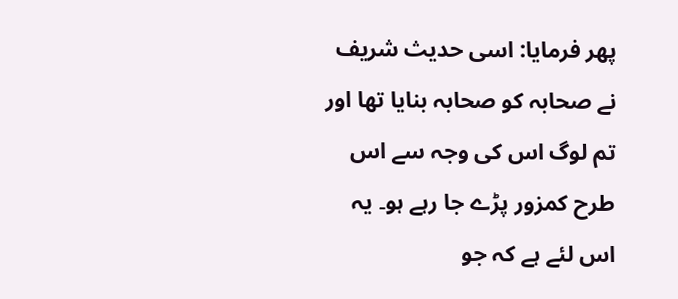پھر فرمایا: اسی حدیث شریف نے صحابہ کو صحابہ بنایا تھا اور تم لوگ اس کی وجہ سے اس طرح کمزور پڑے جا رہے ہو۔ یہ اس لئے ہے کہ جو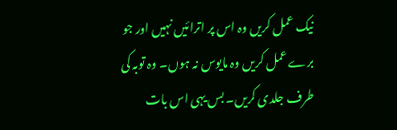نیک عمل کریں وہ اس پر اترائیں نہیں اور جو برے عمل کریں وہ مایوس نہ ہوں۔ وہ توبہ کی طرف جلدی کریں۔ بس یہی اس بات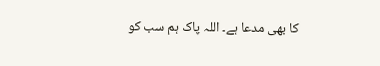کا بھی مدعا ہے۔ اللہ پاک ہم سب کو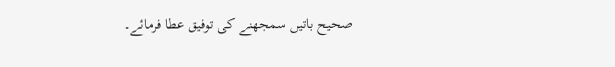صحیح باتیں سمجھنے کی توفیق عطا فرمائے۔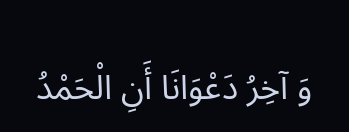وَ آخِرُ دَعْوَانَا أَنِ الْحَمْدُ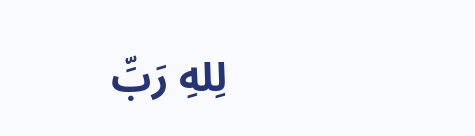لِلهِ رَبِّ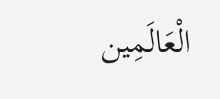الْعَالَمِين